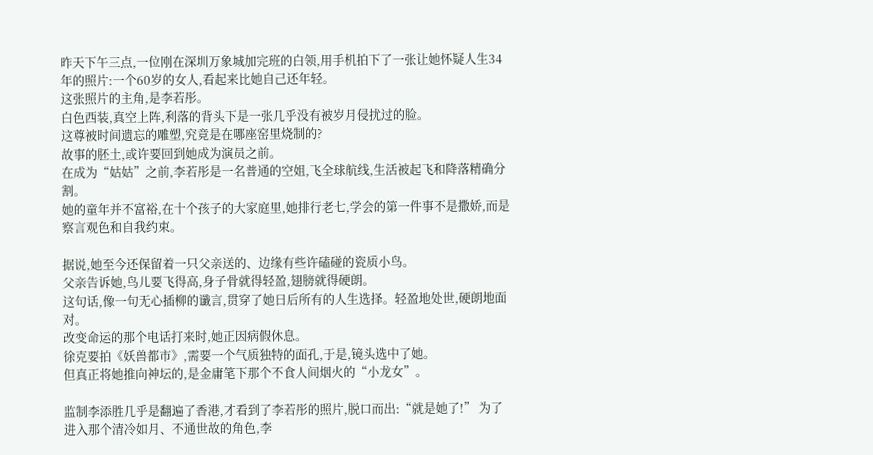昨天下午三点,一位刚在深圳万象城加完班的白领,用手机拍下了一张让她怀疑人生34年的照片:一个60岁的女人,看起来比她自己还年轻。
这张照片的主角,是李若彤。
白色西装,真空上阵,利落的背头下是一张几乎没有被岁月侵扰过的脸。
这尊被时间遗忘的雕塑,究竟是在哪座窑里烧制的?
故事的胚土,或许要回到她成为演员之前。
在成为“姑姑”之前,李若彤是一名普通的空姐,飞全球航线,生活被起飞和降落精确分割。
她的童年并不富裕,在十个孩子的大家庭里,她排行老七,学会的第一件事不是撒娇,而是察言观色和自我约束。

据说,她至今还保留着一只父亲送的、边缘有些许磕碰的瓷质小鸟。
父亲告诉她,鸟儿要飞得高,身子骨就得轻盈,翅膀就得硬朗。
这句话,像一句无心插柳的谶言,贯穿了她日后所有的人生选择。轻盈地处世,硬朗地面对。
改变命运的那个电话打来时,她正因病假休息。
徐克要拍《妖兽都市》,需要一个气质独特的面孔,于是,镜头选中了她。
但真正将她推向神坛的,是金庸笔下那个不食人间烟火的“小龙女”。

监制李添胜几乎是翻遍了香港,才看到了李若彤的照片,脱口而出:“就是她了!” 为了进入那个清冷如月、不通世故的角色,李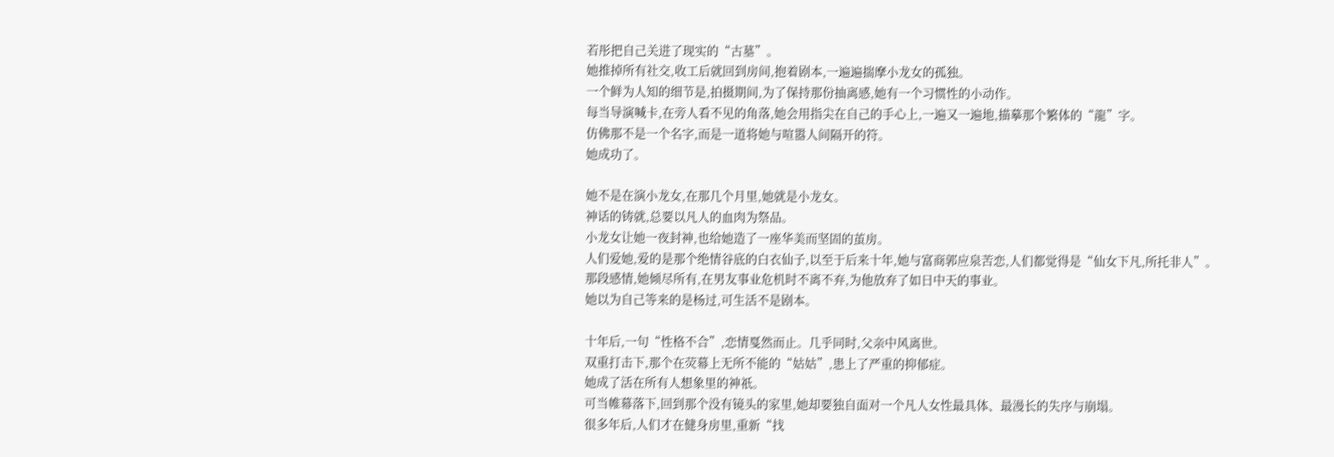若彤把自己关进了现实的“古墓”。
她推掉所有社交,收工后就回到房间,抱着剧本,一遍遍揣摩小龙女的孤独。
一个鲜为人知的细节是,拍摄期间,为了保持那份抽离感,她有一个习惯性的小动作。
每当导演喊卡,在旁人看不见的角落,她会用指尖在自己的手心上,一遍又一遍地,描摹那个繁体的“龍”字。
仿佛那不是一个名字,而是一道将她与喧嚣人间隔开的符。
她成功了。

她不是在演小龙女,在那几个月里,她就是小龙女。
神话的铸就,总要以凡人的血肉为祭品。
小龙女让她一夜封神,也给她造了一座华美而坚固的茧房。
人们爱她,爱的是那个绝情谷底的白衣仙子,以至于后来十年,她与富商郭应泉苦恋,人们都觉得是“仙女下凡,所托非人”。
那段感情,她倾尽所有,在男友事业危机时不离不弃,为他放弃了如日中天的事业。
她以为自己等来的是杨过,可生活不是剧本。

十年后,一句“性格不合”,恋情戛然而止。几乎同时,父亲中风离世。
双重打击下,那个在荧幕上无所不能的“姑姑”,患上了严重的抑郁症。
她成了活在所有人想象里的神祇。
可当帷幕落下,回到那个没有镜头的家里,她却要独自面对一个凡人女性最具体、最漫长的失序与崩塌。
很多年后,人们才在健身房里,重新“找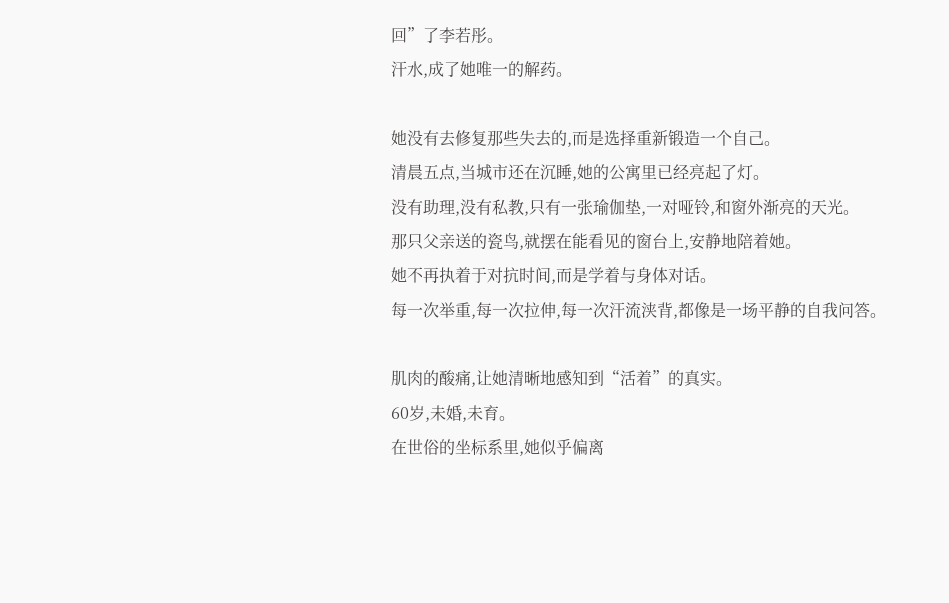回”了李若彤。
汗水,成了她唯一的解药。

她没有去修复那些失去的,而是选择重新锻造一个自己。
清晨五点,当城市还在沉睡,她的公寓里已经亮起了灯。
没有助理,没有私教,只有一张瑜伽垫,一对哑铃,和窗外渐亮的天光。
那只父亲送的瓷鸟,就摆在能看见的窗台上,安静地陪着她。
她不再执着于对抗时间,而是学着与身体对话。
每一次举重,每一次拉伸,每一次汗流浃背,都像是一场平静的自我问答。

肌肉的酸痛,让她清晰地感知到“活着”的真实。
60岁,未婚,未育。
在世俗的坐标系里,她似乎偏离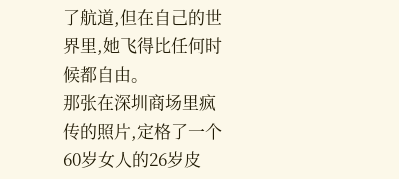了航道,但在自己的世界里,她飞得比任何时候都自由。
那张在深圳商场里疯传的照片,定格了一个60岁女人的26岁皮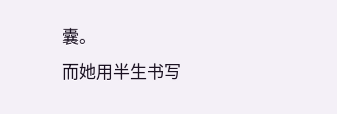囊。
而她用半生书写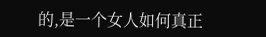的,是一个女人如何真正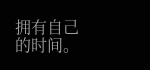拥有自己的时间。